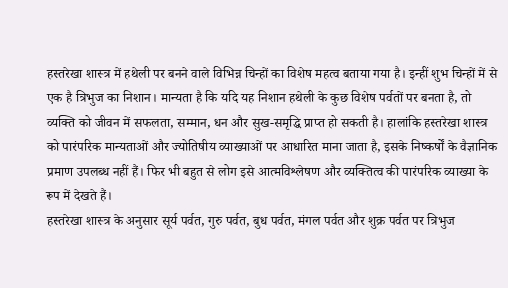हस्तरेखा शास्त्र में हथेली पर बनने वाले विभिन्न चिन्हों का विशेष महत्व बताया गया है। इन्हीं शुभ चिन्हों में से एक है त्रिभुज का निशान। मान्यता है कि यदि यह निशान हथेली के कुछ विशेष पर्वतों पर बनता है, तो व्यक्ति को जीवन में सफलता, सम्मान, धन और सुख-समृद्धि प्राप्त हो सकती है। हालांकि हस्तरेखा शास्त्र को पारंपरिक मान्यताओं और ज्योतिषीय व्याख्याओं पर आधारित माना जाता है, इसके निष्कर्षों के वैज्ञानिक प्रमाण उपलब्ध नहीं हैं। फिर भी बहुत से लोग इसे आत्मविश्लेषण और व्यक्तित्व की पारंपरिक व्याख्या के रूप में देखते हैं।
हस्तरेखा शास्त्र के अनुसार सूर्य पर्वत, गुरु पर्वत, बुध पर्वत, मंगल पर्वत और शुक्र पर्वत पर त्रिभुज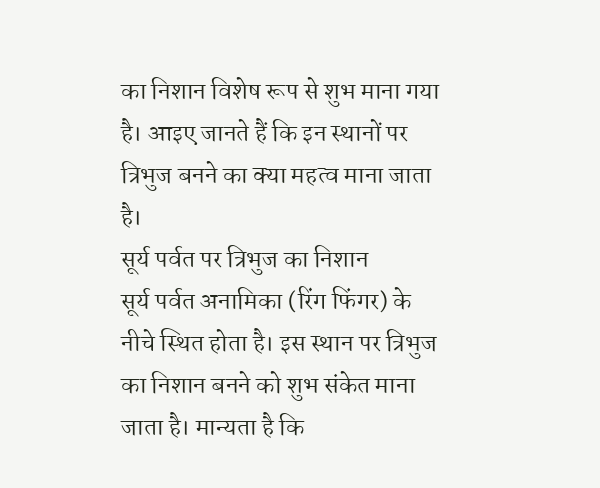का निशान विशेष रूप से शुभ माना गया है। आइए जानते हैं कि इन स्थानों पर त्रिभुज बनने का क्या महत्व माना जाता है।
सूर्य पर्वत पर त्रिभुज का निशान
सूर्य पर्वत अनामिका (रिंग फिंगर) के नीचे स्थित होता है। इस स्थान पर त्रिभुज का निशान बनने को शुभ संकेत माना जाता है। मान्यता है कि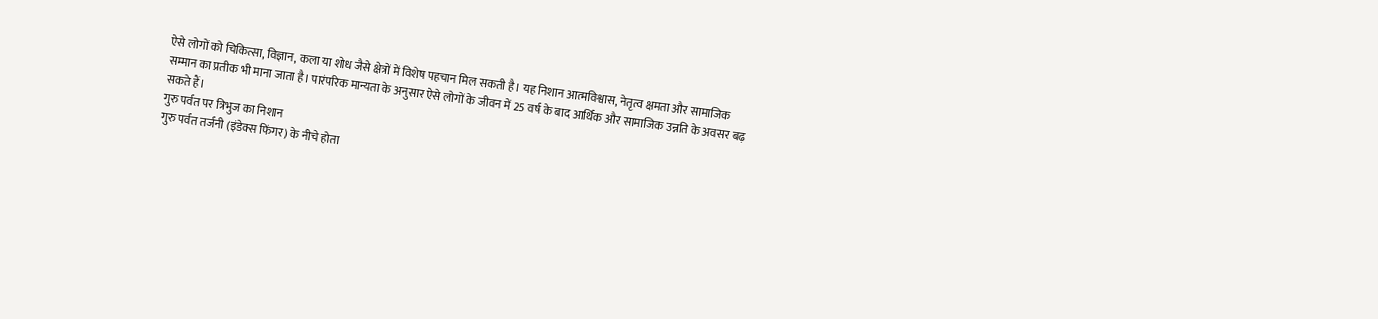ऐसे लोगों को चिकित्सा, विज्ञान, कला या शोध जैसे क्षेत्रों में विशेष पहचान मिल सकती है। यह निशान आत्मविश्वास, नेतृत्व क्षमता और सामाजिक सम्मान का प्रतीक भी माना जाता है। पारंपरिक मान्यता के अनुसार ऐसे लोगों के जीवन में 25 वर्ष के बाद आर्थिक और सामाजिक उन्नति के अवसर बढ़ सकते हैं।
गुरु पर्वत पर त्रिभुज का निशान
गुरु पर्वत तर्जनी (इंडेक्स फिंगर) के नीचे होता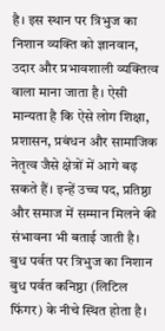है। इस स्थान पर त्रिभुज का निशान व्यक्ति को ज्ञानवान, उदार और प्रभावशाली व्यक्तित्व वाला माना जाता है। ऐसी मान्यता है कि ऐसे लोग शिक्षा, प्रशासन, प्रबंधन और सामाजिक नेतृत्व जैसे क्षेत्रों में आगे बढ़ सकते हैं। इन्हें उच्च पद, प्रतिष्ठा और समाज में सम्मान मिलने की संभावना भी बताई जाती है।
बुध पर्वत पर त्रिभुज का निशान
बुध पर्वत कनिष्ठा (लिटिल फिंगर) के नीचे स्थित होता है।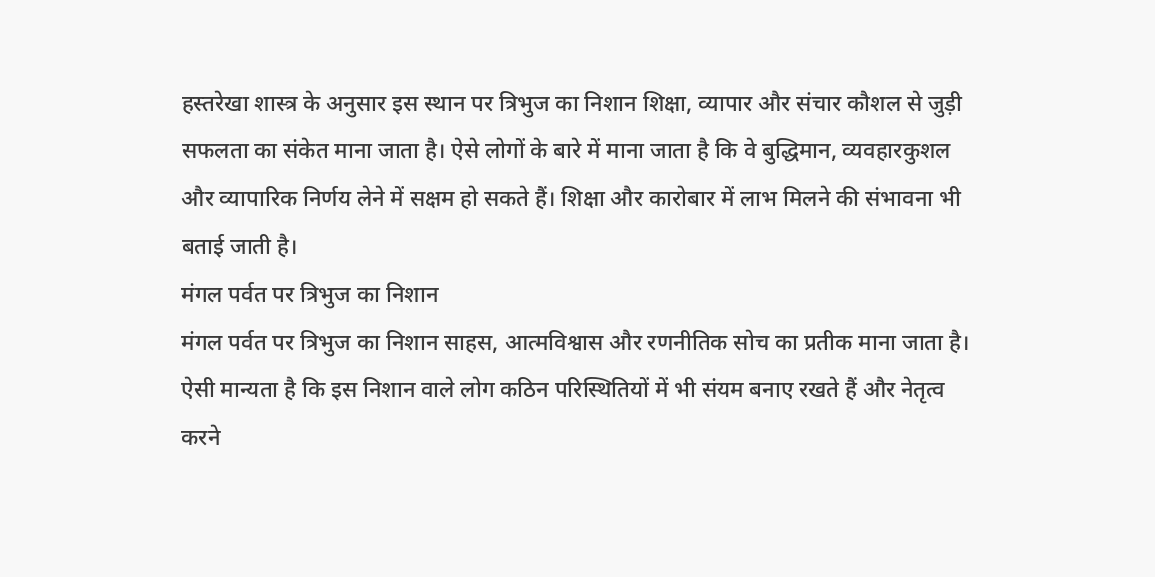हस्तरेखा शास्त्र के अनुसार इस स्थान पर त्रिभुज का निशान शिक्षा, व्यापार और संचार कौशल से जुड़ी सफलता का संकेत माना जाता है। ऐसे लोगों के बारे में माना जाता है कि वे बुद्धिमान, व्यवहारकुशल और व्यापारिक निर्णय लेने में सक्षम हो सकते हैं। शिक्षा और कारोबार में लाभ मिलने की संभावना भी बताई जाती है।
मंगल पर्वत पर त्रिभुज का निशान
मंगल पर्वत पर त्रिभुज का निशान साहस, आत्मविश्वास और रणनीतिक सोच का प्रतीक माना जाता है। ऐसी मान्यता है कि इस निशान वाले लोग कठिन परिस्थितियों में भी संयम बनाए रखते हैं और नेतृत्व करने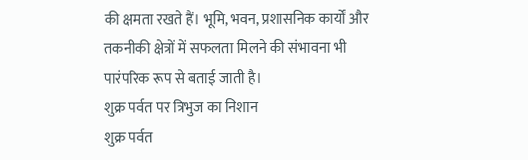की क्षमता रखते हैं। भूमि, भवन, प्रशासनिक कार्यों और तकनीकी क्षेत्रों में सफलता मिलने की संभावना भी पारंपरिक रूप से बताई जाती है।
शुक्र पर्वत पर त्रिभुज का निशान
शुक्र पर्वत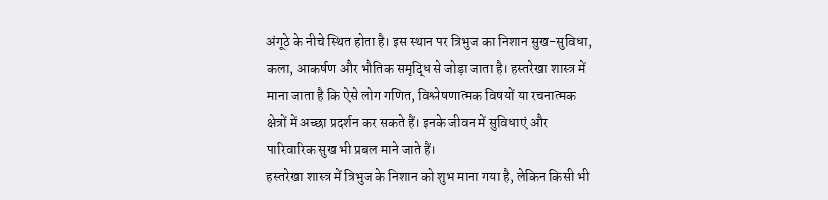अंगूठे के नीचे स्थित होता है। इस स्थान पर त्रिभुज का निशान सुख-सुविधा, कला, आकर्षण और भौतिक समृद्धि से जोड़ा जाता है। हस्तरेखा शास्त्र में माना जाता है कि ऐसे लोग गणित, विश्लेषणात्मक विषयों या रचनात्मक क्षेत्रों में अच्छा प्रदर्शन कर सकते हैं। इनके जीवन में सुविधाएं और पारिवारिक सुख भी प्रबल माने जाते हैं।
हस्तरेखा शास्त्र में त्रिभुज के निशान को शुभ माना गया है, लेकिन किसी भी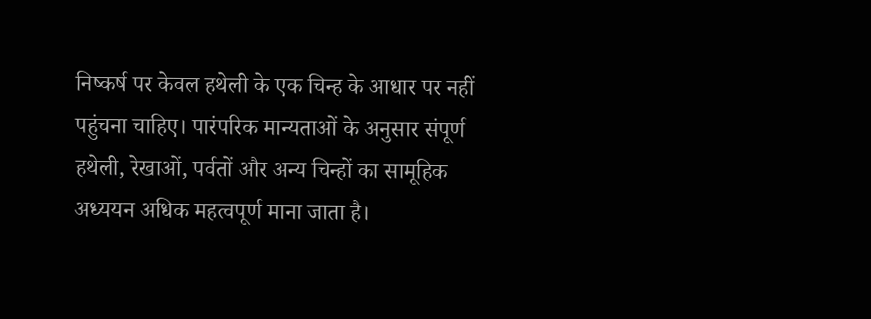निष्कर्ष पर केवल हथेली के एक चिन्ह के आधार पर नहीं पहुंचना चाहिए। पारंपरिक मान्यताओं के अनुसार संपूर्ण हथेली, रेखाओं, पर्वतों और अन्य चिन्हों का सामूहिक अध्ययन अधिक महत्वपूर्ण माना जाता है।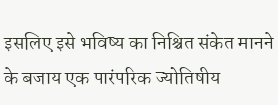इसलिए इसे भविष्य का निश्चित संकेत मानने के बजाय एक पारंपरिक ज्योतिषीय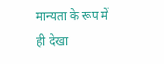मान्यता के रूप में ही देखा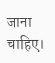जाना चाहिए।